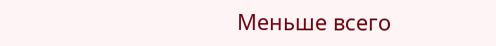Меньше всего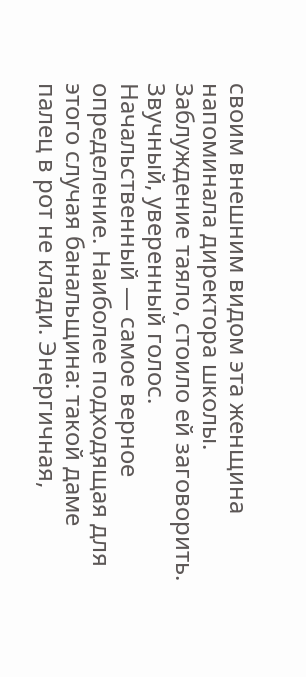своим внешним видом эта женщина напоминала директора школы. Заблуждение таяло, стоило ей заговорить. Звучный, уверенный голос. Начальственный — самое верное определение. Наиболее подходящая для этого случая банальщина: такой даме палец в рот не клади. Энергичная,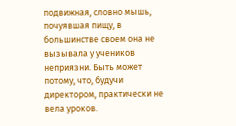подвижная, словно мышь, почуявшая пищу, в большинстве своем она не вызывала у учеников неприязни. Быть может потому, что, будучи директором, практически не вела уроков.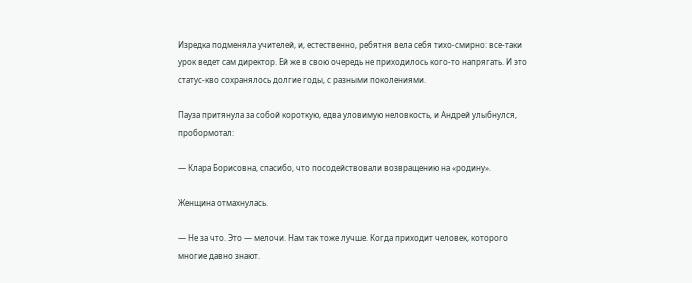Изредка подменяла учителей, и, естественно, ребятня вела себя тихо-смирно: все-таки урок ведет сам директор. Ей же в свою очередь не приходилось кого-то напрягать. И это статус-кво сохранялось долгие годы, с разными поколениями.

Пауза притянула за собой короткую, едва уловимую неловкость, и Андрей улыбнулся, пробормотал:

— Клара Борисовна, спасибо, что посодействовали возвращению на «родину».

Женщина отмахнулась.

— Не за что. Это — мелочи. Нам так тоже лучше. Когда приходит человек, которого многие давно знают.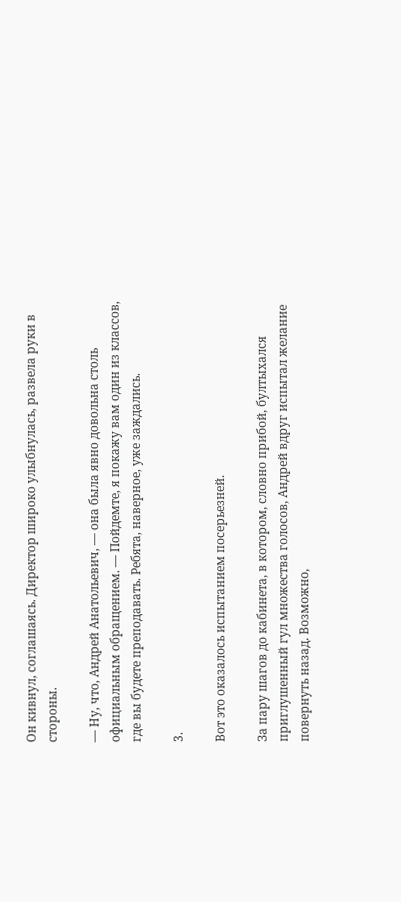Он кивнул, соглашаясь. Директор широко улыбнулась, развела руки в стороны.

— Ну, что, Андрей Анатольевич, — она была явно довольна столь официальным обращением. — Пойдемте, я покажу вам один из классов, где вы будете преподавать. Ребята, наверное, уже заждались.

3.

Вот это оказалось испытанием посерьезней.

За пару шагов до кабинета, в котором, словно прибой, бултыхался приглушенный гул множества голосов, Андрей вдруг испытал желание повернуть назад. Возможно,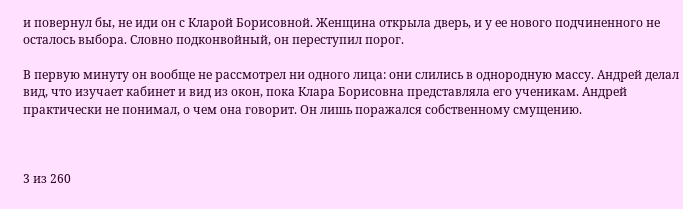и повернул бы, не иди он с Кларой Борисовной. Женщина открыла дверь, и у ее нового подчиненного не осталось выбора. Словно подконвойный, он переступил порог.

В первую минуту он вообще не рассмотрел ни одного лица: они слились в однородную массу. Андрей делал вид, что изучает кабинет и вид из окон, пока Клара Борисовна представляла его ученикам. Андрей практически не понимал, о чем она говорит. Он лишь поражался собственному смущению.



3 из 260